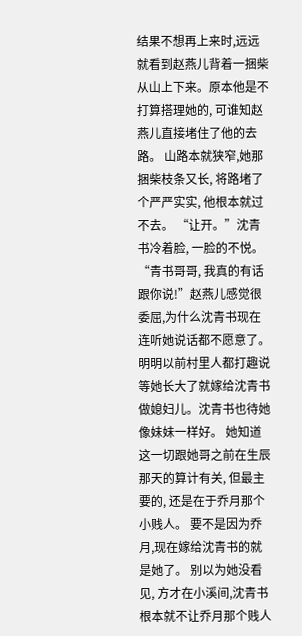结果不想再上来时,远远就看到赵燕儿背着一捆柴从山上下来。原本他是不打算搭理她的, 可谁知赵燕儿直接堵住了他的去路。 山路本就狭窄,她那捆柴枝条又长, 将路堵了个严严实实, 他根本就过不去。 “让开。”沈青书冷着脸, 一脸的不悦。 “青书哥哥, 我真的有话跟你说!”赵燕儿感觉很委屈,为什么沈青书现在连听她说话都不愿意了。 明明以前村里人都打趣说等她长大了就嫁给沈青书做媳妇儿。沈青书也待她像妹妹一样好。 她知道这一切跟她哥之前在生辰那天的算计有关, 但最主要的, 还是在于乔月那个小贱人。 要不是因为乔月,现在嫁给沈青书的就是她了。 别以为她没看见, 方才在小溪间,沈青书根本就不让乔月那个贱人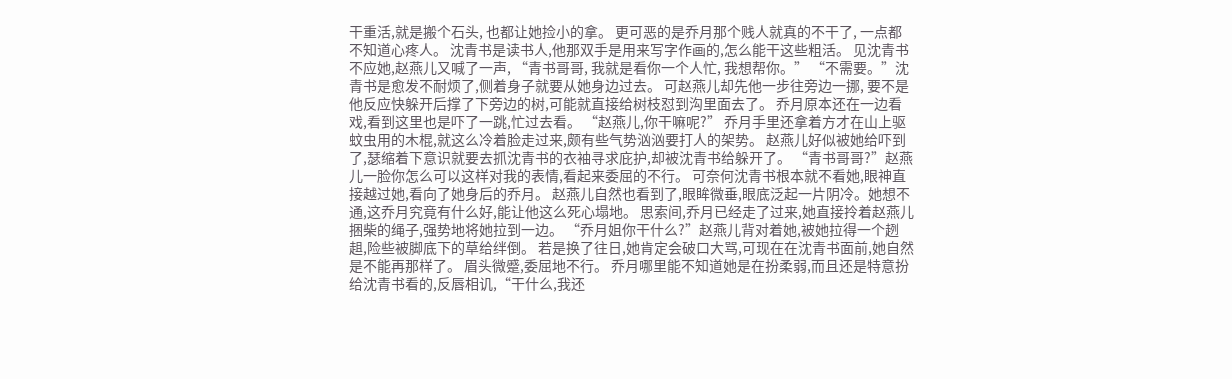干重活,就是搬个石头, 也都让她捡小的拿。 更可恶的是乔月那个贱人就真的不干了, 一点都不知道心疼人。 沈青书是读书人,他那双手是用来写字作画的,怎么能干这些粗活。 见沈青书不应她,赵燕儿又喊了一声, “青书哥哥, 我就是看你一个人忙, 我想帮你。” “不需要。”沈青书是愈发不耐烦了,侧着身子就要从她身边过去。 可赵燕儿却先他一步往旁边一挪, 要不是他反应快躲开后撑了下旁边的树,可能就直接给树枝怼到沟里面去了。 乔月原本还在一边看戏,看到这里也是吓了一跳,忙过去看。 “赵燕儿,你干嘛呢?” 乔月手里还拿着方才在山上驱蚊虫用的木棍,就这么冷着脸走过来,颇有些气势汹汹要打人的架势。 赵燕儿好似被她给吓到了,瑟缩着下意识就要去抓沈青书的衣袖寻求庇护,却被沈青书给躲开了。 “青书哥哥?”赵燕儿一脸你怎么可以这样对我的表情,看起来委屈的不行。 可奈何沈青书根本就不看她,眼神直接越过她,看向了她身后的乔月。 赵燕儿自然也看到了,眼眸微垂,眼底泛起一片阴冷。她想不通,这乔月究竟有什么好,能让他这么死心塌地。 思索间,乔月已经走了过来,她直接拎着赵燕儿捆柴的绳子,强势地将她拉到一边。 “乔月姐你干什么?”赵燕儿背对着她,被她拉得一个趔趄,险些被脚底下的草给绊倒。 若是换了往日,她肯定会破口大骂,可现在在沈青书面前,她自然是不能再那样了。 眉头微蹙,委屈地不行。 乔月哪里能不知道她是在扮柔弱,而且还是特意扮给沈青书看的,反唇相讥,“干什么,我还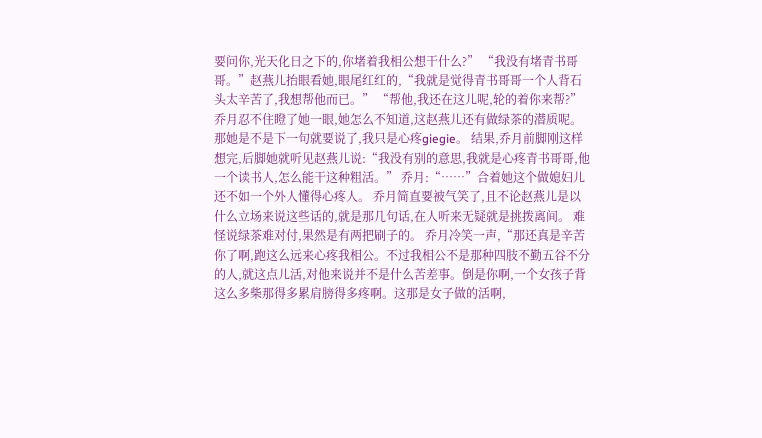要问你,光天化日之下的,你堵着我相公想干什么?” “我没有堵青书哥哥。”赵燕儿抬眼看她,眼尾红红的,“我就是觉得青书哥哥一个人背石头太辛苦了,我想帮他而已。” “帮他,我还在这儿呢,轮的着你来帮?”乔月忍不住瞪了她一眼,她怎么不知道,这赵燕儿还有做绿茶的潜质呢。 那她是不是下一句就要说了,我只是心疼giegie。 结果,乔月前脚刚这样想完,后脚她就听见赵燕儿说:“我没有别的意思,我就是心疼青书哥哥,他一个读书人,怎么能干这种粗活。” 乔月:“……”合着她这个做媳妇儿还不如一个外人懂得心疼人。 乔月简直要被气笑了,且不论赵燕儿是以什么立场来说这些话的,就是那几句话,在人听来无疑就是挑拨离间。 难怪说绿茶难对付,果然是有两把刷子的。 乔月冷笑一声,“那还真是辛苦你了啊,跑这么远来心疼我相公。不过我相公不是那种四肢不勤五谷不分的人,就这点儿活,对他来说并不是什么苦差事。倒是你啊,一个女孩子背这么多柴那得多累肩膀得多疼啊。这那是女子做的活啊,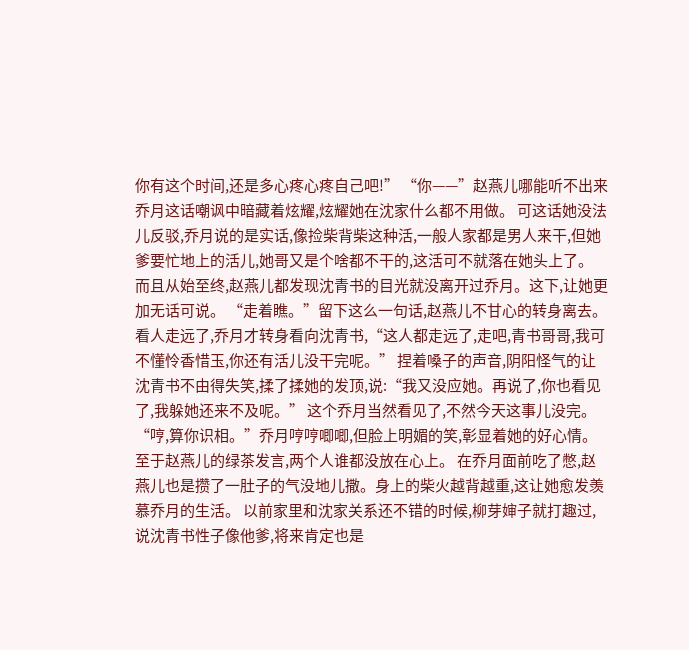你有这个时间,还是多心疼心疼自己吧!” “你——”赵燕儿哪能听不出来乔月这话嘲讽中暗藏着炫耀,炫耀她在沈家什么都不用做。 可这话她没法儿反驳,乔月说的是实话,像捡柴背柴这种活,一般人家都是男人来干,但她爹要忙地上的活儿,她哥又是个啥都不干的,这活可不就落在她头上了。 而且从始至终,赵燕儿都发现沈青书的目光就没离开过乔月。这下,让她更加无话可说。 “走着瞧。”留下这么一句话,赵燕儿不甘心的转身离去。 看人走远了,乔月才转身看向沈青书,“这人都走远了,走吧,青书哥哥,我可不懂怜香惜玉,你还有活儿没干完呢。” 捏着嗓子的声音,阴阳怪气的让沈青书不由得失笑,揉了揉她的发顶,说:“我又没应她。再说了,你也看见了,我躲她还来不及呢。” 这个乔月当然看见了,不然今天这事儿没完。 “哼,算你识相。”乔月哼哼唧唧,但脸上明媚的笑,彰显着她的好心情。至于赵燕儿的绿茶发言,两个人谁都没放在心上。 在乔月面前吃了憋,赵燕儿也是攒了一肚子的气没地儿撒。身上的柴火越背越重,这让她愈发羡慕乔月的生活。 以前家里和沈家关系还不错的时候,柳芽婶子就打趣过,说沈青书性子像他爹,将来肯定也是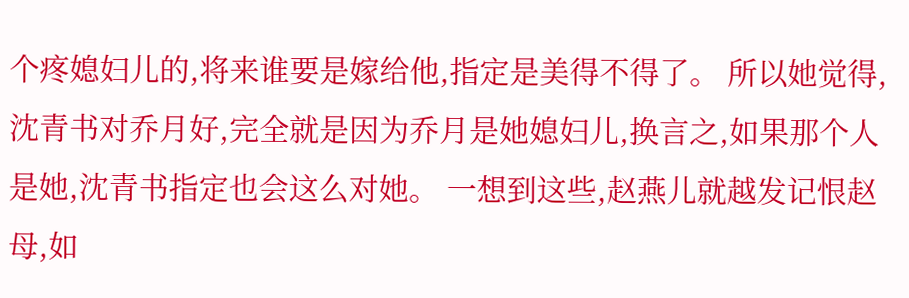个疼媳妇儿的,将来谁要是嫁给他,指定是美得不得了。 所以她觉得,沈青书对乔月好,完全就是因为乔月是她媳妇儿,换言之,如果那个人是她,沈青书指定也会这么对她。 一想到这些,赵燕儿就越发记恨赵母,如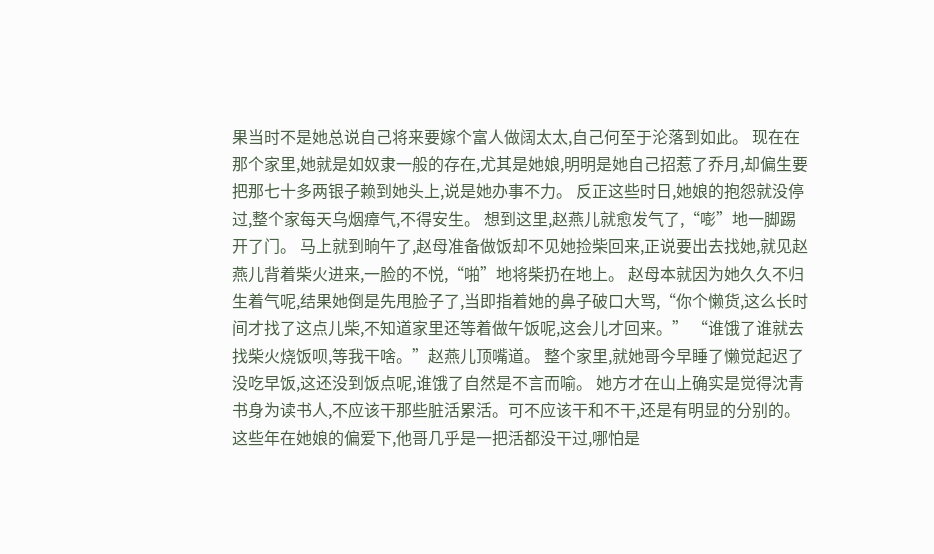果当时不是她总说自己将来要嫁个富人做阔太太,自己何至于沦落到如此。 现在在那个家里,她就是如奴隶一般的存在,尤其是她娘,明明是她自己招惹了乔月,却偏生要把那七十多两银子赖到她头上,说是她办事不力。 反正这些时日,她娘的抱怨就没停过,整个家每天乌烟瘴气,不得安生。 想到这里,赵燕儿就愈发气了,“嘭”地一脚踢开了门。 马上就到晌午了,赵母准备做饭却不见她捡柴回来,正说要出去找她,就见赵燕儿背着柴火进来,一脸的不悦,“啪”地将柴扔在地上。 赵母本就因为她久久不归生着气呢,结果她倒是先甩脸子了,当即指着她的鼻子破口大骂,“你个懒货,这么长时间才找了这点儿柴,不知道家里还等着做午饭呢,这会儿才回来。” “谁饿了谁就去找柴火烧饭呗,等我干啥。”赵燕儿顶嘴道。 整个家里,就她哥今早睡了懒觉起迟了没吃早饭,这还没到饭点呢,谁饿了自然是不言而喻。 她方才在山上确实是觉得沈青书身为读书人,不应该干那些脏活累活。可不应该干和不干,还是有明显的分别的。这些年在她娘的偏爱下,他哥几乎是一把活都没干过,哪怕是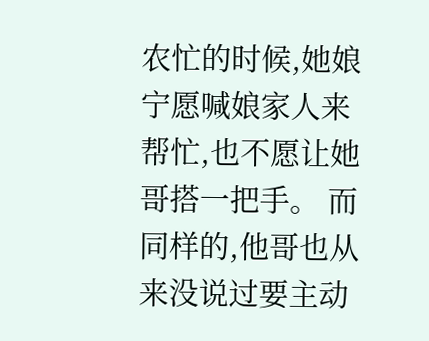农忙的时候,她娘宁愿喊娘家人来帮忙,也不愿让她哥搭一把手。 而同样的,他哥也从来没说过要主动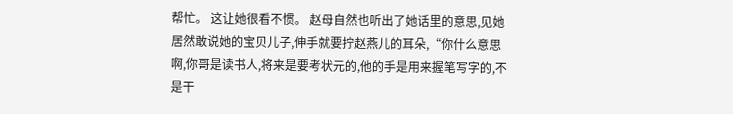帮忙。 这让她很看不惯。 赵母自然也听出了她话里的意思,见她居然敢说她的宝贝儿子,伸手就要拧赵燕儿的耳朵,“你什么意思啊,你哥是读书人,将来是要考状元的,他的手是用来握笔写字的,不是干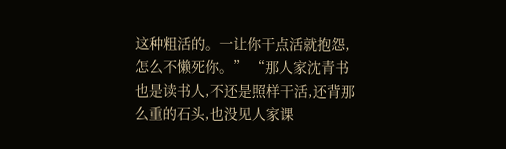这种粗活的。一让你干点活就抱怨,怎么不懒死你。” “那人家沈青书也是读书人,不还是照样干活,还背那么重的石头,也没见人家课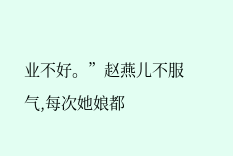业不好。”赵燕儿不服气,每次她娘都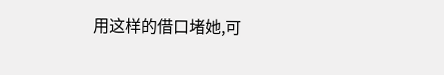用这样的借口堵她,可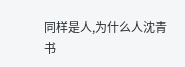同样是人,为什么人沈青书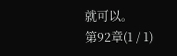就可以。
第92章(1 / 1)